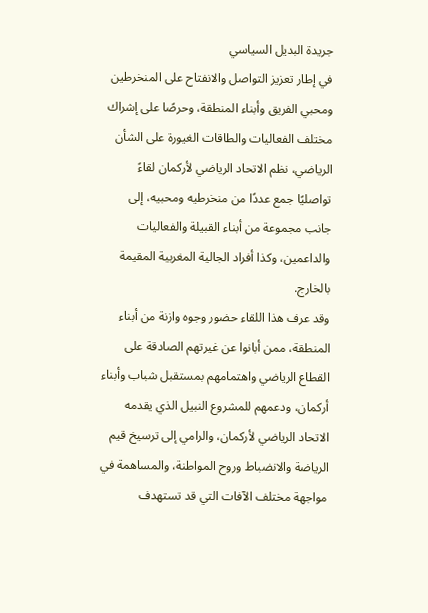جريدة البديل السياسي
في إطار تعزيز التواصل والانفتاح على المنخرطين ومحبي الفريق وأبناء المنطقة، وحرصًا على إشراك مختلف الفعاليات والطاقات الغيورة على الشأن الرياضي، نظم الاتحاد الرياضي لأركمان لقاءً تواصليًا جمع عددًا من منخرطيه ومحبيه، إلى جانب مجموعة من أبناء القبيلة والفعاليات والداعمين، وكذا أفراد الجالية المغربية المقيمة بالخارج.
وقد عرف هذا اللقاء حضور وجوه وازنة من أبناء المنطقة، ممن أبانوا عن غيرتهم الصادقة على القطاع الرياضي واهتمامهم بمستقبل شباب وأبناء أركمان، ودعمهم للمشروع النبيل الذي يقدمه الاتحاد الرياضي لأركمان، والرامي إلى ترسيخ قيم الرياضة والانضباط وروح المواطنة، والمساهمة في مواجهة مختلف الآفات التي قد تستهدف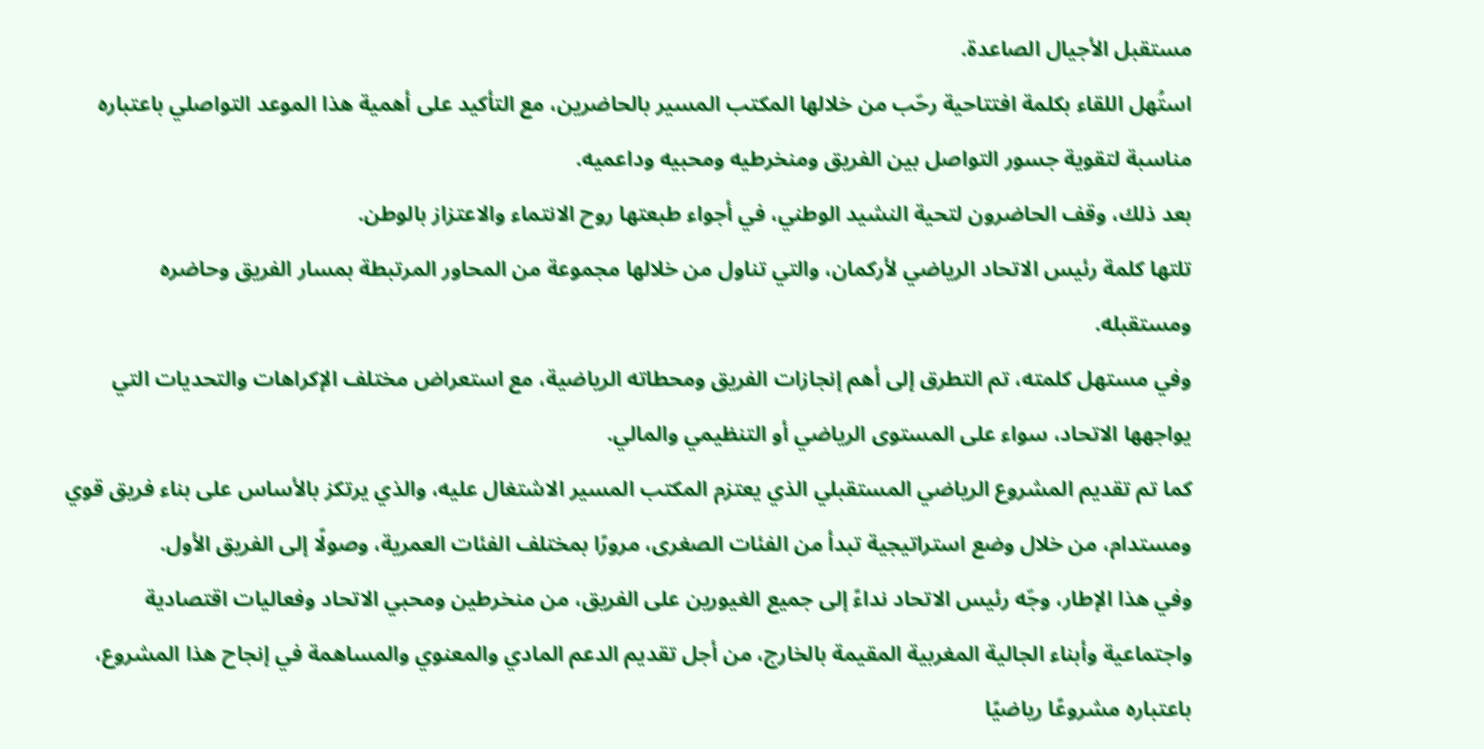مستقبل الأجيال الصاعدة.
استُهل اللقاء بكلمة افتتاحية رحّب من خلالها المكتب المسير بالحاضرين، مع التأكيد على أهمية هذا الموعد التواصلي باعتباره مناسبة لتقوية جسور التواصل بين الفريق ومنخرطيه ومحبيه وداعميه.
بعد ذلك، وقف الحاضرون لتحية النشيد الوطني، في أجواء طبعتها روح الانتماء والاعتزاز بالوطن.
تلتها كلمة رئيس الاتحاد الرياضي لأركمان، والتي تناول من خلالها مجموعة من المحاور المرتبطة بمسار الفريق وحاضره ومستقبله.
وفي مستهل كلمته، تم التطرق إلى أهم إنجازات الفريق ومحطاته الرياضية، مع استعراض مختلف الإكراهات والتحديات التي يواجهها الاتحاد، سواء على المستوى الرياضي أو التنظيمي والمالي.
كما تم تقديم المشروع الرياضي المستقبلي الذي يعتزم المكتب المسير الاشتغال عليه، والذي يرتكز بالأساس على بناء فريق قوي ومستدام، من خلال وضع استراتيجية تبدأ من الفئات الصغرى، مرورًا بمختلف الفئات العمرية، وصولًا إلى الفريق الأول.
وفي هذا الإطار، وجّه رئيس الاتحاد نداءً إلى جميع الغيورين على الفريق، من منخرطين ومحبي الاتحاد وفعاليات اقتصادية واجتماعية وأبناء الجالية المغربية المقيمة بالخارج، من أجل تقديم الدعم المادي والمعنوي والمساهمة في إنجاح هذا المشروع، باعتباره مشروعًا رياضيًا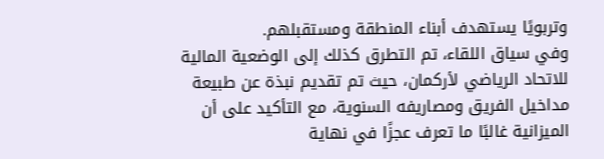وتربويًا يستهدف أبناء المنطقة ومستقبلهم.
وفي سياق اللقاء، تم التطرق كذلك إلى الوضعية المالية للاتحاد الرياضي لأركمان، حيث تم تقديم نبذة عن طبيعة مداخيل الفريق ومصاريفه السنوية، مع التأكيد على أن الميزانية غالبًا ما تعرف عجزًا في نهاية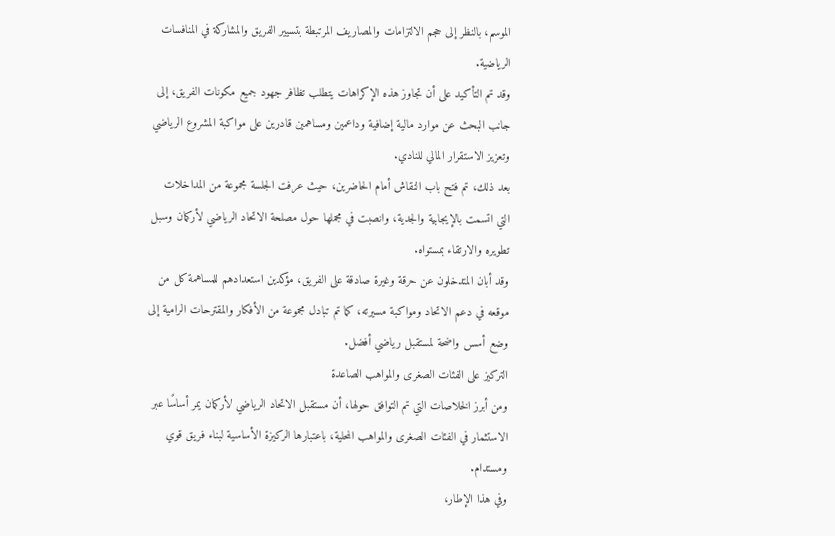الموسم، بالنظر إلى حجم الالتزامات والمصاريف المرتبطة بتسيير الفريق والمشاركة في المنافسات الرياضية.
وقد تم التأكيد على أن تجاوز هذه الإكراهات يتطلب تظافر جهود جميع مكونات الفريق، إلى جانب البحث عن موارد مالية إضافية وداعمين ومساهمين قادرين على مواكبة المشروع الرياضي وتعزيز الاستقرار المالي للنادي.
بعد ذلك، تم فتح باب النقاش أمام الحاضرين، حيث عرفت الجلسة مجموعة من المداخلات التي اتسمت بالإيجابية والجدية، وانصبت في مجملها حول مصلحة الاتحاد الرياضي لأركمان وسبل تطويره والارتقاء بمستواه.
وقد أبان المتدخلون عن حرقة وغيرة صادقة على الفريق، مؤكدين استعدادهم للمساهمة كل من موقعه في دعم الاتحاد ومواكبة مسيرته، كما تم تبادل مجموعة من الأفكار والمقترحات الرامية إلى وضع أسس واضحة لمستقبل رياضي أفضل.
التركيز على الفئات الصغرى والمواهب الصاعدة
ومن أبرز الخلاصات التي تم التوافق حولها، أن مستقبل الاتحاد الرياضي لأركمان يمر أساسًا عبر الاستثمار في الفئات الصغرى والمواهب المحلية، باعتبارها الركيزة الأساسية لبناء فريق قوي ومستدام.
وفي هذا الإطار،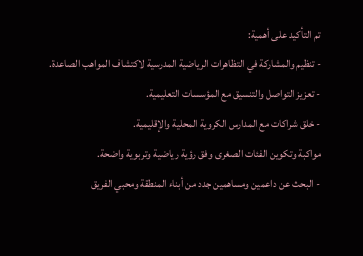تم التأكيد على أهمية:
- تنظيم والمشاركة في التظاهرات الرياضية المدرسية لاكتشاف المواهب الصاعدة.
- تعزيز التواصل والتنسيق مع المؤسسات التعليمية.
- خلق شراكات مع المدارس الكروية المحلية والإقليمية.
مواكبة وتكوين الفئات الصغرى وفق رؤية رياضية وتربوية واضحة.
- البحث عن داعمين ومساهمين جدد من أبناء المنطقة ومحبي الفريق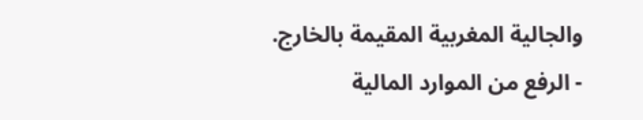والجالية المغربية المقيمة بالخارج.
- الرفع من الموارد المالية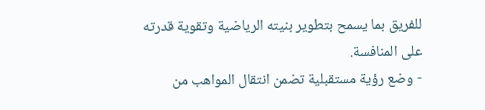للفريق بما يسمح بتطوير بنيته الرياضية وتقوية قدرته على المنافسة.
- وضع رؤية مستقبلية تضمن انتقال المواهب من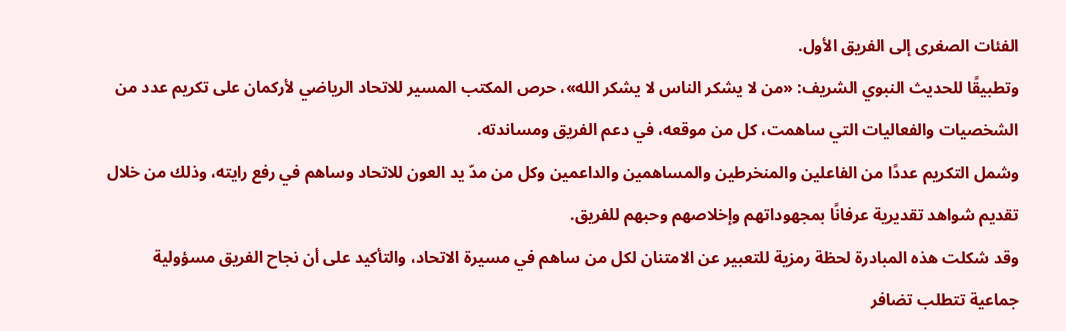الفئات الصغرى إلى الفريق الأول.
وتطبيقًا للحديث النبوي الشريف: «من لا يشكر الناس لا يشكر الله»، حرص المكتب المسير للاتحاد الرياضي لأركمان على تكريم عدد من الشخصيات والفعاليات التي ساهمت، كل من موقعه، في دعم الفريق ومساندته.
وشمل التكريم عددًا من الفاعلين والمنخرطين والمساهمين والداعمين وكل من مدّ يد العون للاتحاد وساهم في رفع رايته، وذلك من خلال تقديم شواهد تقديرية عرفانًا بمجهوداتهم وإخلاصهم وحبهم للفريق.
وقد شكلت هذه المبادرة لحظة رمزية للتعبير عن الامتنان لكل من ساهم في مسيرة الاتحاد، والتأكيد على أن نجاح الفريق مسؤولية جماعية تتطلب تضافر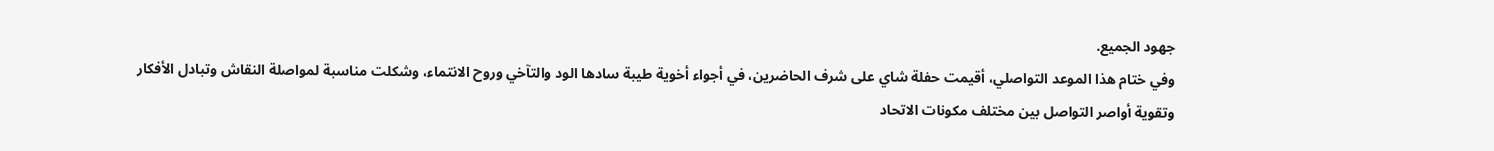جهود الجميع.
وفي ختام هذا الموعد التواصلي، أقيمت حفلة شاي على شرف الحاضرين، في أجواء أخوية طيبة سادها الود والتآخي وروح الانتماء، وشكلت مناسبة لمواصلة النقاش وتبادل الأفكار وتقوية أواصر التواصل بين مختلف مكونات الاتحاد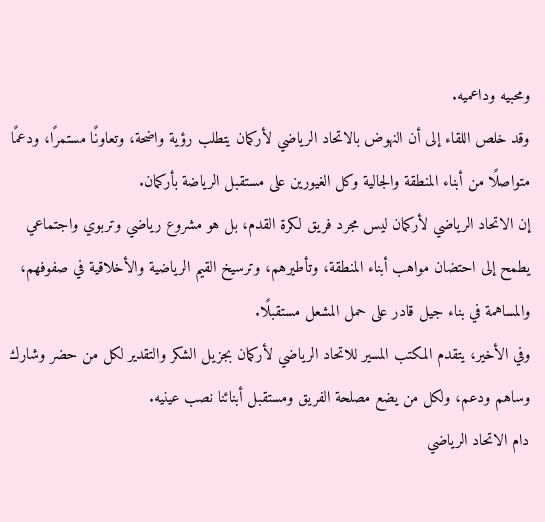ومحبيه وداعميه.
وقد خلص اللقاء إلى أن النهوض بالاتحاد الرياضي لأركمان يتطلب رؤية واضحة، وتعاونًا مستمرًا، ودعمًا متواصلًا من أبناء المنطقة والجالية وكل الغيورين على مستقبل الرياضة بأركمان.
إن الاتحاد الرياضي لأركمان ليس مجرد فريق لكرة القدم، بل هو مشروع رياضي وتربوي واجتماعي يطمح إلى احتضان مواهب أبناء المنطقة، وتأطيرهم، وترسيخ القيم الرياضية والأخلاقية في صفوفهم، والمساهمة في بناء جيل قادر على حمل المشعل مستقبلًا.
وفي الأخير، يتقدم المكتب المسير للاتحاد الرياضي لأركمان بجزيل الشكر والتقدير لكل من حضر وشارك وساهم ودعم، ولكل من يضع مصلحة الفريق ومستقبل أبنائنا نصب عينيه.
دام الاتحاد الرياضي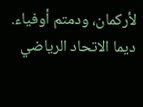لأركمان، ودمتم أوفياء.
ديما الاتحاد الرياضي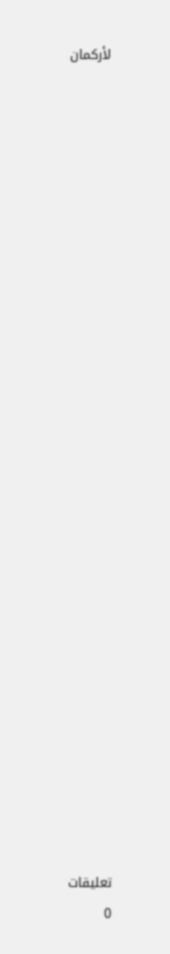لأركمان


























تعليقات
0